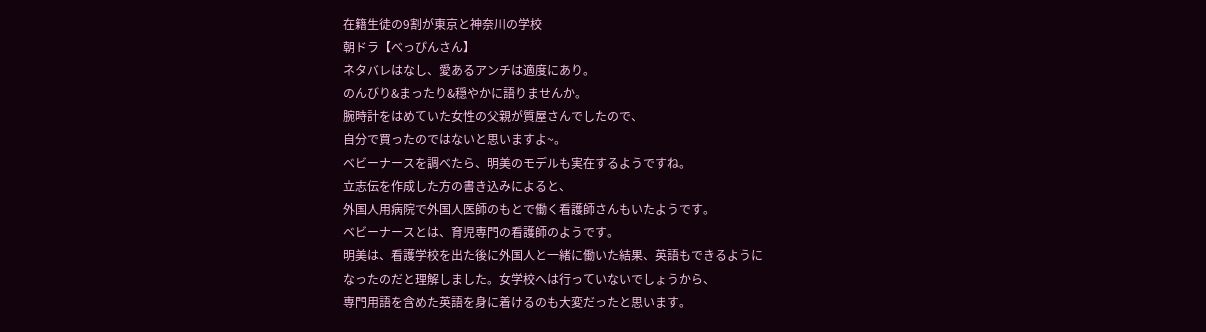在籍生徒の9割が東京と神奈川の学校
朝ドラ【べっぴんさん】
ネタバレはなし、愛あるアンチは適度にあり。
のんびり&まったり&穏やかに語りませんか。
腕時計をはめていた女性の父親が質屋さんでしたので、
自分で買ったのではないと思いますよ~。
ベビーナースを調べたら、明美のモデルも実在するようですね。
立志伝を作成した方の書き込みによると、
外国人用病院で外国人医師のもとで働く看護師さんもいたようです。
ベビーナースとは、育児専門の看護師のようです。
明美は、看護学校を出た後に外国人と一緒に働いた結果、英語もできるように
なったのだと理解しました。女学校へは行っていないでしょうから、
専門用語を含めた英語を身に着けるのも大変だったと思います。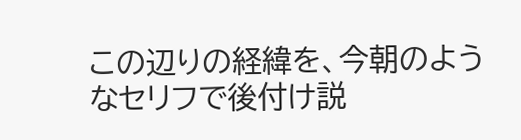この辺りの経緯を、今朝のようなセリフで後付け説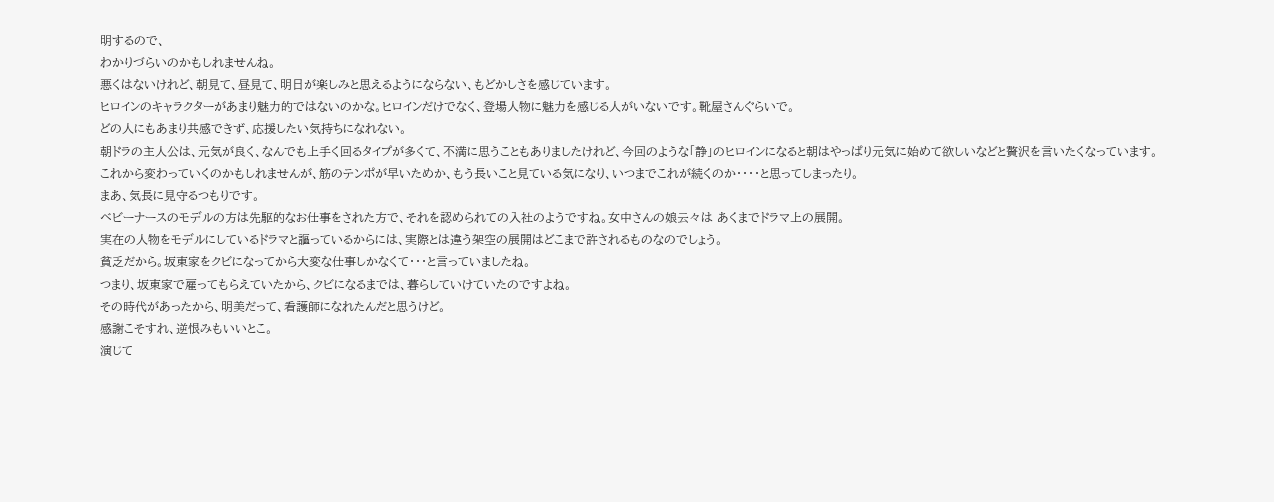明するので、
わかりづらいのかもしれませんね。
悪くはないけれど、朝見て、昼見て、明日が楽しみと思えるようにならない、もどかしさを感じています。
ヒロインのキャラクターがあまり魅力的ではないのかな。ヒロインだけでなく、登場人物に魅力を感じる人がいないです。靴屋さんぐらいで。
どの人にもあまり共感できず、応援したい気持ちになれない。
朝ドラの主人公は、元気が良く、なんでも上手く回るタイプが多くて、不満に思うこともありましたけれど、今回のような「静」のヒロインになると朝はやっぱり元気に始めて欲しいなどと贅沢を言いたくなっています。
これから変わっていくのかもしれませんが、筋のテンポが早いためか、もう長いこと見ている気になり、いつまでこれが続くのか・・・・と思ってしまったり。
まあ、気長に見守るつもりです。
ベビーナースのモデルの方は先駆的なお仕事をされた方で、それを認められての入社のようですね。女中さんの娘云々は あくまでドラマ上の展開。
実在の人物をモデルにしているドラマと謳っているからには、実際とは違う架空の展開はどこまで許されるものなのでしょう。
貧乏だから。坂東家をクビになってから大変な仕事しかなくて・・・と言っていましたね。
つまり、坂東家で雇ってもらえていたから、クビになるまでは、暮らしていけていたのですよね。
その時代があったから、明美だって、看護師になれたんだと思うけど。
感謝こそすれ、逆恨みもいいとこ。
演じて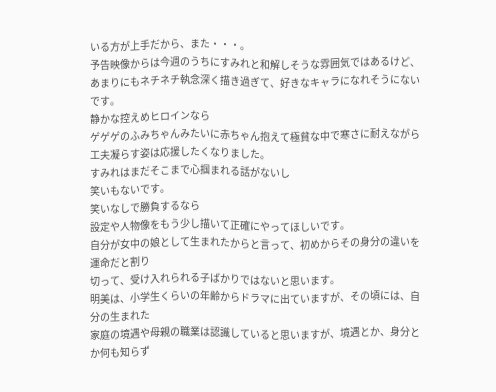いる方が上手だから、また・・・。
予告映像からは今週のうちにすみれと和解しそうな雰囲気ではあるけど、
あまりにもネチネチ執念深く描き過ぎて、好きなキャラになれそうにないです。
静かな控えめヒロインなら
ゲゲゲのふみちゃんみたいに赤ちゃん抱えて極貧な中で寒さに耐えながら工夫凝らす姿は応援したくなりました。
すみれはまだそこまで心掴まれる話がないし
笑いもないです。
笑いなしで勝負するなら
設定や人物像をもう少し描いて正確にやってほしいです。
自分が女中の娘として生まれたからと言って、初めからその身分の違いを運命だと割り
切って、受け入れられる子ばかりではないと思います。
明美は、小学生くらいの年齢からドラマに出ていますが、その頃には、自分の生まれた
家庭の境遇や母親の職業は認識していると思いますが、境遇とか、身分とか何も知らず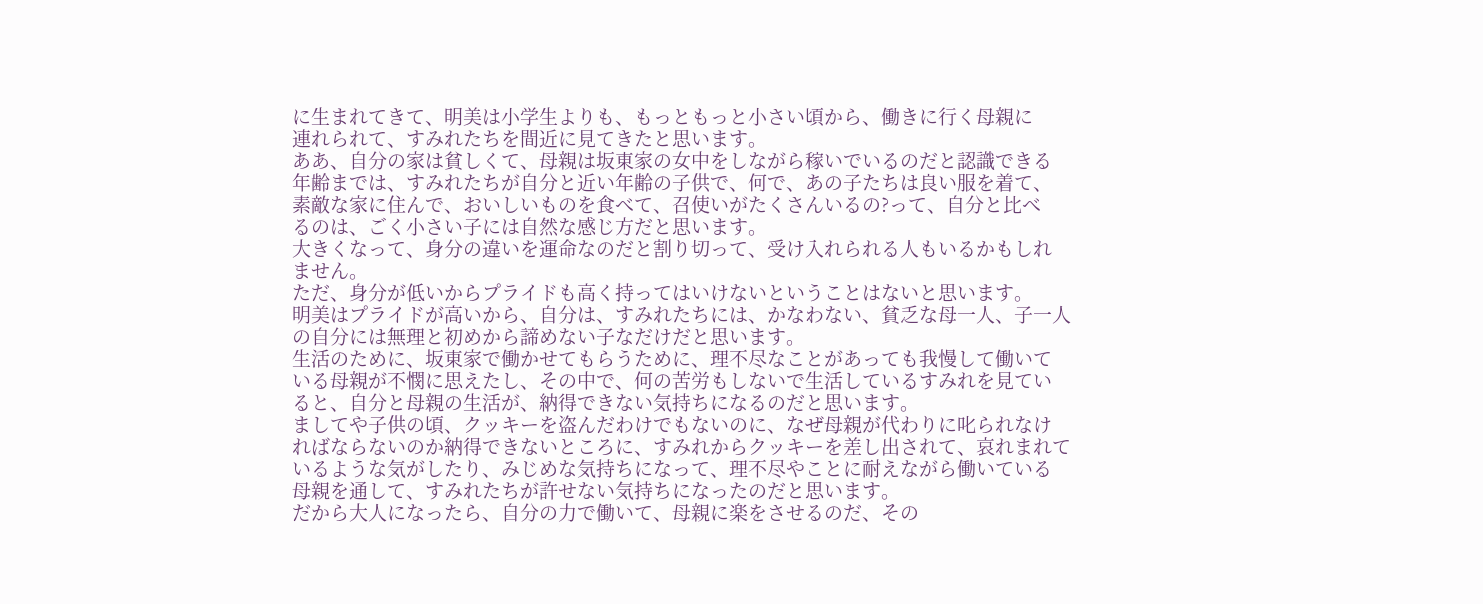に生まれてきて、明美は小学生よりも、もっともっと小さい頃から、働きに行く母親に
連れられて、すみれたちを間近に見てきたと思います。
ああ、自分の家は貧しくて、母親は坂東家の女中をしながら稼いでいるのだと認識できる
年齢までは、すみれたちが自分と近い年齢の子供で、何で、あの子たちは良い服を着て、
素敵な家に住んで、おいしいものを食べて、召使いがたくさんいるの?って、自分と比べ
るのは、ごく小さい子には自然な感じ方だと思います。
大きくなって、身分の違いを運命なのだと割り切って、受け入れられる人もいるかもしれ
ません。
ただ、身分が低いからプライドも高く持ってはいけないということはないと思います。
明美はプライドが高いから、自分は、すみれたちには、かなわない、貧乏な母一人、子一人
の自分には無理と初めから諦めない子なだけだと思います。
生活のために、坂東家で働かせてもらうために、理不尽なことがあっても我慢して働いて
いる母親が不憫に思えたし、その中で、何の苦労もしないで生活しているすみれを見てい
ると、自分と母親の生活が、納得できない気持ちになるのだと思います。
ましてや子供の頃、クッキーを盗んだわけでもないのに、なぜ母親が代わりに叱られなけ
ればならないのか納得できないところに、すみれからクッキーを差し出されて、哀れまれて
いるような気がしたり、みじめな気持ちになって、理不尽やことに耐えながら働いている
母親を通して、すみれたちが許せない気持ちになったのだと思います。
だから大人になったら、自分の力で働いて、母親に楽をさせるのだ、その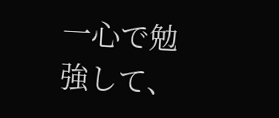一心で勉強して、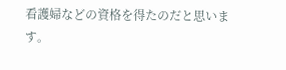看護婦などの資格を得たのだと思います。